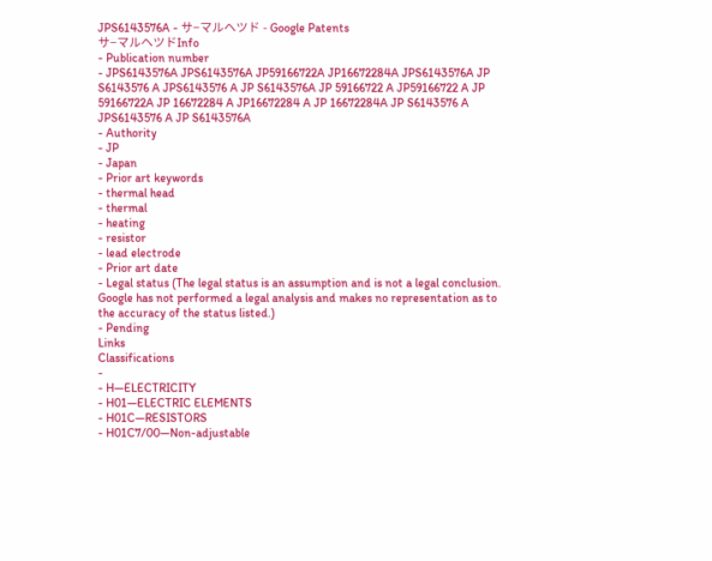JPS6143576A - サ−マルヘツド - Google Patents
サ−マルヘツドInfo
- Publication number
- JPS6143576A JPS6143576A JP59166722A JP16672284A JPS6143576A JP S6143576 A JPS6143576 A JP S6143576A JP 59166722 A JP59166722 A JP 59166722A JP 16672284 A JP16672284 A JP 16672284A JP S6143576 A JPS6143576 A JP S6143576A
- Authority
- JP
- Japan
- Prior art keywords
- thermal head
- thermal
- heating
- resistor
- lead electrode
- Prior art date
- Legal status (The legal status is an assumption and is not a legal conclusion. Google has not performed a legal analysis and makes no representation as to the accuracy of the status listed.)
- Pending
Links
Classifications
-
- H—ELECTRICITY
- H01—ELECTRIC ELEMENTS
- H01C—RESISTORS
- H01C7/00—Non-adjustable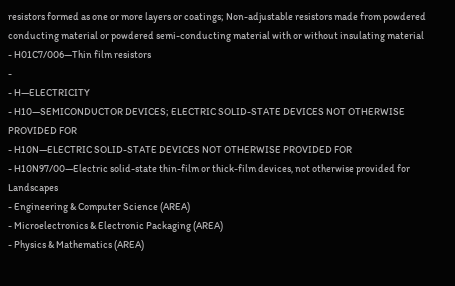resistors formed as one or more layers or coatings; Non-adjustable resistors made from powdered conducting material or powdered semi-conducting material with or without insulating material
- H01C7/006—Thin film resistors
-
- H—ELECTRICITY
- H10—SEMICONDUCTOR DEVICES; ELECTRIC SOLID-STATE DEVICES NOT OTHERWISE PROVIDED FOR
- H10N—ELECTRIC SOLID-STATE DEVICES NOT OTHERWISE PROVIDED FOR
- H10N97/00—Electric solid-state thin-film or thick-film devices, not otherwise provided for
Landscapes
- Engineering & Computer Science (AREA)
- Microelectronics & Electronic Packaging (AREA)
- Physics & Mathematics (AREA)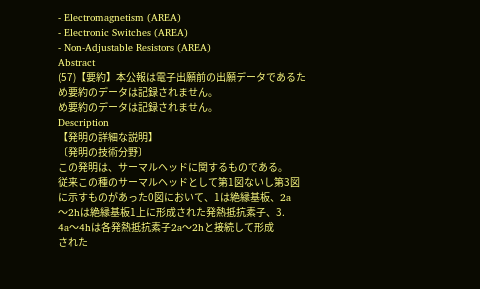- Electromagnetism (AREA)
- Electronic Switches (AREA)
- Non-Adjustable Resistors (AREA)
Abstract
(57)【要約】本公報は電子出願前の出願データであるた
め要約のデータは記録されません。
め要約のデータは記録されません。
Description
【発明の詳細な説明】
〔発明の技術分野〕
この発明は、サーマルヘッドに関するものである。
従来この種のサーマルヘッドとして第1図ないし第3図
に示すものがあった0図において、1は絶縁基板、2a
〜2hは絶縁基板1上に形成された発熱抵抗素子、3.
4a〜4hは各発熱抵抗素子2a〜2hと接続して形成
された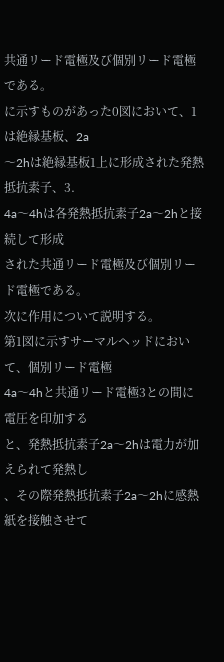共通リード電極及び個別リード電極である。
に示すものがあった0図において、1は絶縁基板、2a
〜2hは絶縁基板1上に形成された発熱抵抗素子、3.
4a〜4hは各発熱抵抗素子2a〜2hと接続して形成
された共通リード電極及び個別リード電極である。
次に作用について説明する。
第1図に示すサーマルヘッドにおいて、個別リード電極
4a〜4hと共通リード電極3との間に電圧を印加する
と、発熱抵抗素子2a〜2hは電力が加えられて発熱し
、その際発熱抵抗素子2a〜2hに感熱紙を接触させて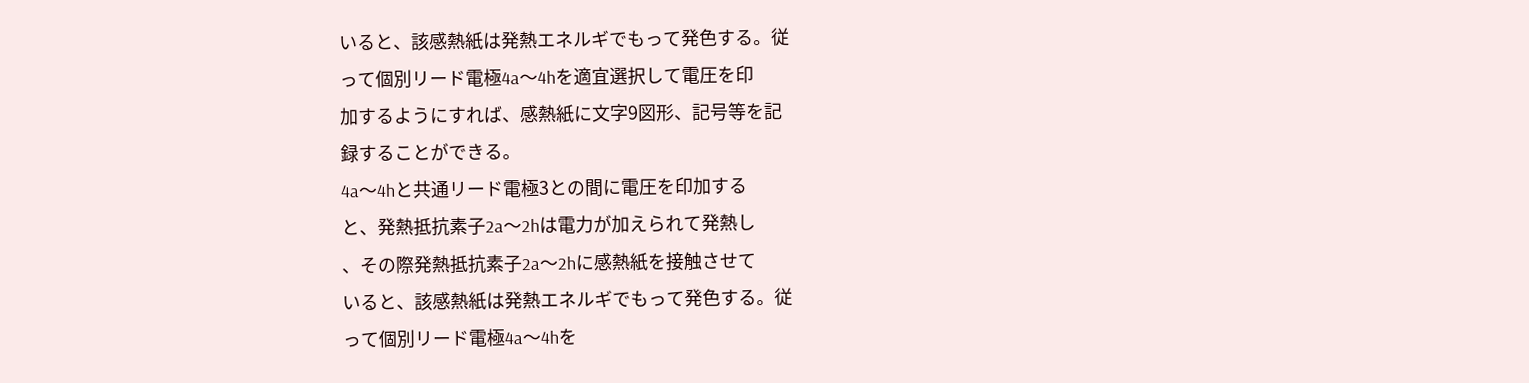いると、該感熱紙は発熱エネルギでもって発色する。従
って個別リード電極4a〜4hを適宜選択して電圧を印
加するようにすれば、感熱紙に文字9図形、記号等を記
録することができる。
4a〜4hと共通リード電極3との間に電圧を印加する
と、発熱抵抗素子2a〜2hは電力が加えられて発熱し
、その際発熱抵抗素子2a〜2hに感熱紙を接触させて
いると、該感熱紙は発熱エネルギでもって発色する。従
って個別リード電極4a〜4hを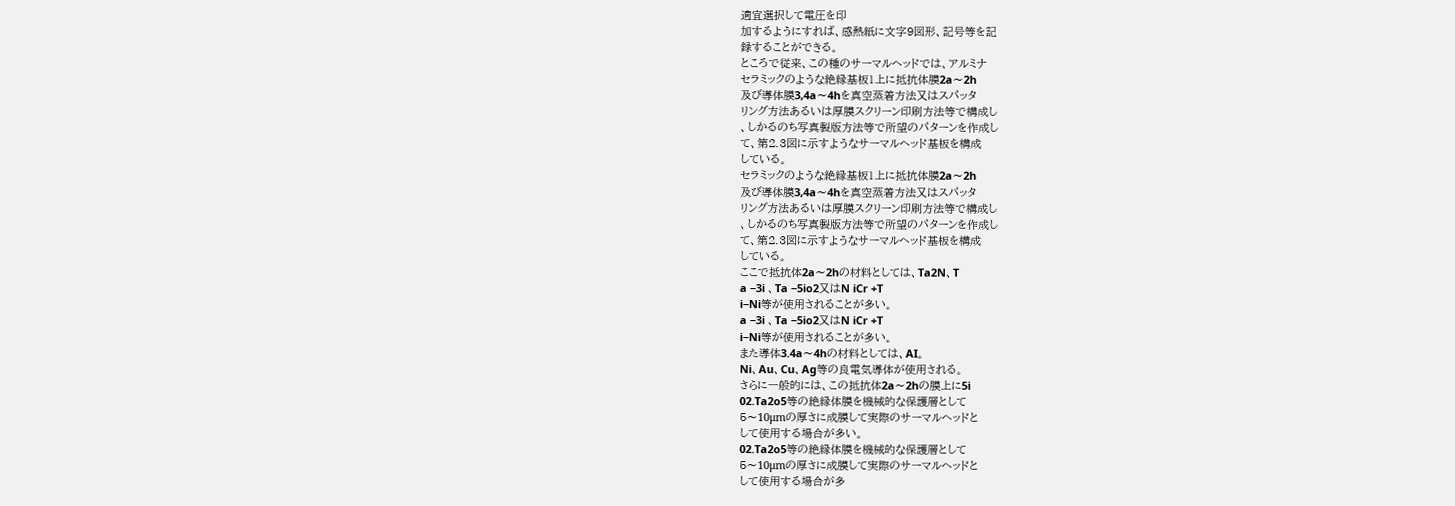適宜選択して電圧を印
加するようにすれば、感熱紙に文字9図形、記号等を記
録することができる。
ところで従来、この種のサーマルヘッドでは、アルミナ
セラミックのような絶縁基板1上に抵抗体膜2a〜2h
及び導体膜3,4a〜4hを真空蒸着方法又はスパッタ
リング方法あるいは厚膜スクリーン印刷方法等で構成し
、しかるのち写真製版方法等で所望のパターンを作成し
て、第2.3図に示すようなサーマルヘッド基板を構成
している。
セラミックのような絶縁基板1上に抵抗体膜2a〜2h
及び導体膜3,4a〜4hを真空蒸着方法又はスパッタ
リング方法あるいは厚膜スクリーン印刷方法等で構成し
、しかるのち写真製版方法等で所望のパターンを作成し
て、第2.3図に示すようなサーマルヘッド基板を構成
している。
ここで抵抗体2a〜2hの材料としては、Ta2N、T
a −3i 、Ta −5io2又はN iCr +T
i−Ni等が使用されることが多い。
a −3i 、Ta −5io2又はN iCr +T
i−Ni等が使用されることが多い。
また導体3.4a〜4hの材料としては、AI。
Ni、Au、Cu、Ag等の良電気導体が使用される。
さらに一般的には、この抵抗体2a〜2hの膜上に5i
02.Ta2o5等の絶縁体膜を機械的な保護層として
5〜10μmの厚さに成膜して実際のサーマルヘッドと
して使用する場合が多い。
02.Ta2o5等の絶縁体膜を機械的な保護層として
5〜10μmの厚さに成膜して実際のサーマルヘッドと
して使用する場合が多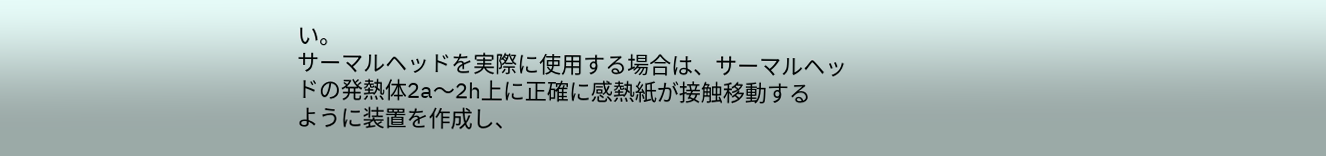い。
サーマルヘッドを実際に使用する場合は、サーマルヘッ
ドの発熱体2a〜2h上に正確に感熱紙が接触移動する
ように装置を作成し、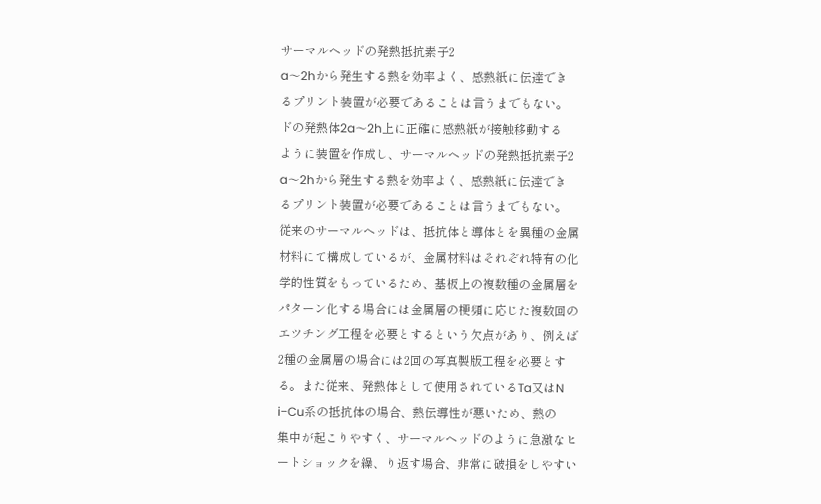サーマルヘッドの発熱抵抗素子2
a〜2hから発生する熱を効率よく、感熱紙に伝達でき
るプリント装置が必要であることは言うまでもない。
ドの発熱体2a〜2h上に正確に感熱紙が接触移動する
ように装置を作成し、サーマルヘッドの発熱抵抗素子2
a〜2hから発生する熱を効率よく、感熱紙に伝達でき
るプリント装置が必要であることは言うまでもない。
従来のサーマルヘッドは、抵抗体と導体とを異種の金属
材料にて構成しているが、金属材料はそれぞれ特有の化
学的性質をもっているため、基板上の複数種の金属層を
パターン化する場合には金属層の梗頻に応じた複数回の
エツチング工程を必要とするという欠点があり、例えば
2種の金属層の場合には2回の写真製版工程を必要とす
る。また従来、発熱体として使用されているTa又はN
i−Cu系の抵抗体の場合、熱伝導性が悪いため、熱の
集中が起こりやすく、サーマルヘッドのように急激なヒ
ートショックを繰、り返す場合、非常に破損をしやすい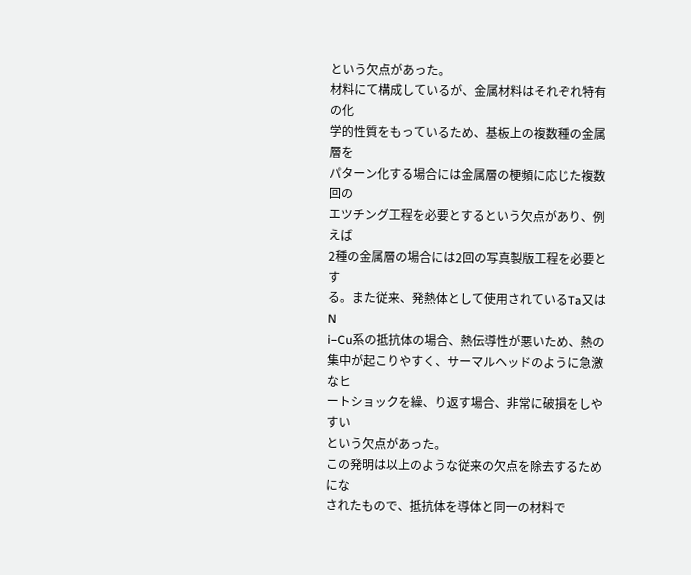という欠点があった。
材料にて構成しているが、金属材料はそれぞれ特有の化
学的性質をもっているため、基板上の複数種の金属層を
パターン化する場合には金属層の梗頻に応じた複数回の
エツチング工程を必要とするという欠点があり、例えば
2種の金属層の場合には2回の写真製版工程を必要とす
る。また従来、発熱体として使用されているTa又はN
i−Cu系の抵抗体の場合、熱伝導性が悪いため、熱の
集中が起こりやすく、サーマルヘッドのように急激なヒ
ートショックを繰、り返す場合、非常に破損をしやすい
という欠点があった。
この発明は以上のような従来の欠点を除去するためにな
されたもので、抵抗体を導体と同一の材料で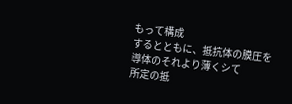もって構成
するとともに、抵抗体の膜圧を導体のそれより薄くシて
所定の抵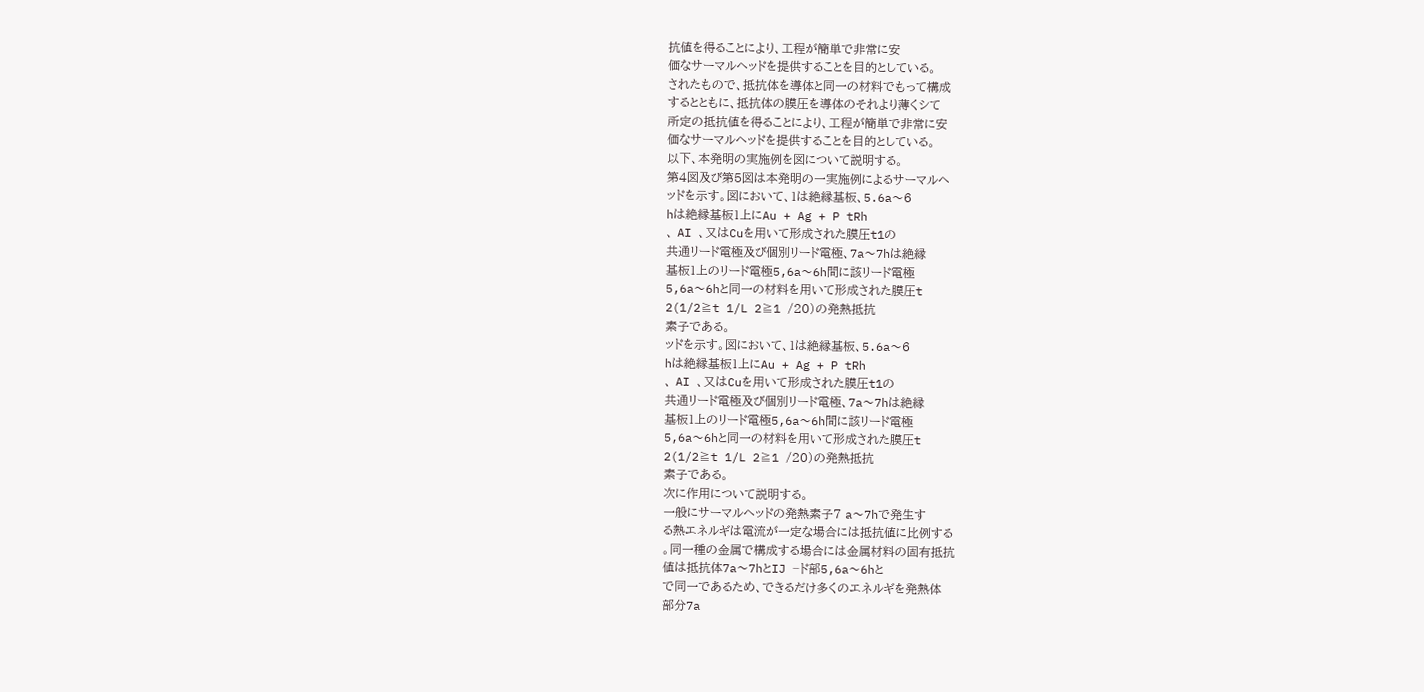抗値を得ることにより、工程が簡単で非常に安
価なサーマルヘッドを提供することを目的としている。
されたもので、抵抗体を導体と同一の材料でもって構成
するとともに、抵抗体の膜圧を導体のそれより薄くシて
所定の抵抗値を得ることにより、工程が簡単で非常に安
価なサーマルヘッドを提供することを目的としている。
以下、本発明の実施例を図について説明する。
第4図及び第5図は本発明の一実施例によるサーマルヘ
ッドを示す。図において、1は絶縁基板、5.6a〜6
hは絶縁基板1上にAu + Ag + P tRh
、 AI 、又はCuを用いて形成された膜圧t1の
共通リード電極及び個別リード電極、7a〜7hは絶縁
基板1上のリード電極5,6a〜6h間に該リード電極
5,6a〜6hと同一の材料を用いて形成された膜圧t
2(1/2≧t 1/L 2≧1 /20)の発熱抵抗
素子である。
ッドを示す。図において、1は絶縁基板、5.6a〜6
hは絶縁基板1上にAu + Ag + P tRh
、 AI 、又はCuを用いて形成された膜圧t1の
共通リード電極及び個別リード電極、7a〜7hは絶縁
基板1上のリード電極5,6a〜6h間に該リード電極
5,6a〜6hと同一の材料を用いて形成された膜圧t
2(1/2≧t 1/L 2≧1 /20)の発熱抵抗
素子である。
次に作用について説明する。
一般にサーマルヘッドの発熱素子7 a〜7hで発生す
る熱エネルギは電流が一定な場合には抵抗値に比例する
。同一種の金属で構成する場合には金属材料の固有抵抗
値は抵抗体7a〜7hとIJ −ド部5,6a〜6hと
で同一であるため、できるだけ多くのエネルギを発熱体
部分7a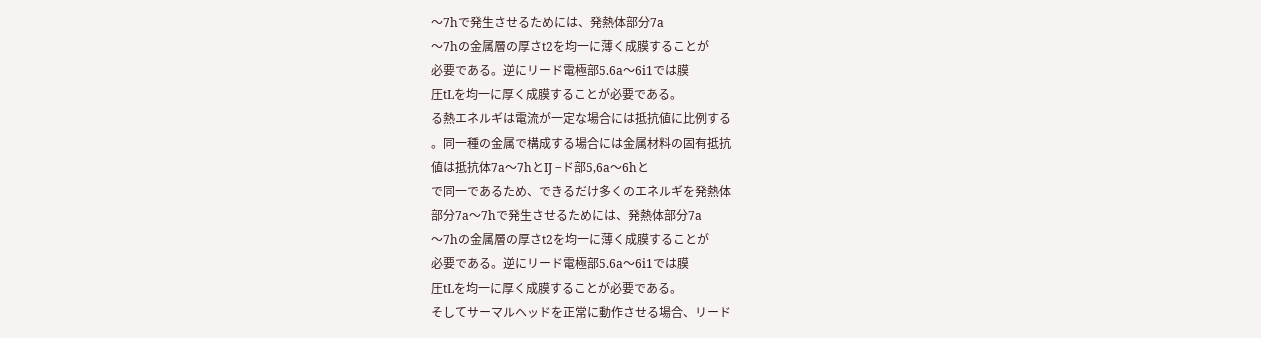〜7hで発生させるためには、発熱体部分7a
〜7hの金属層の厚さt2を均一に薄く成膜することが
必要である。逆にリード電極部5.6a〜6i1では膜
圧tLを均一に厚く成膜することが必要である。
る熱エネルギは電流が一定な場合には抵抗値に比例する
。同一種の金属で構成する場合には金属材料の固有抵抗
値は抵抗体7a〜7hとIJ −ド部5,6a〜6hと
で同一であるため、できるだけ多くのエネルギを発熱体
部分7a〜7hで発生させるためには、発熱体部分7a
〜7hの金属層の厚さt2を均一に薄く成膜することが
必要である。逆にリード電極部5.6a〜6i1では膜
圧tLを均一に厚く成膜することが必要である。
そしてサーマルヘッドを正常に動作させる場合、リード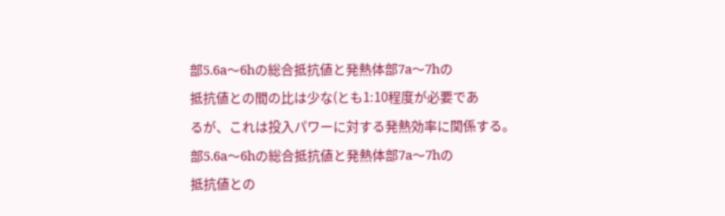部5.6a〜6hの総合抵抗値と発熱体部7a〜7hの
抵抗値との間の比は少な(とも1:10程度が必要であ
るが、これは投入パワーに対する発熱効率に関係する。
部5.6a〜6hの総合抵抗値と発熱体部7a〜7hの
抵抗値との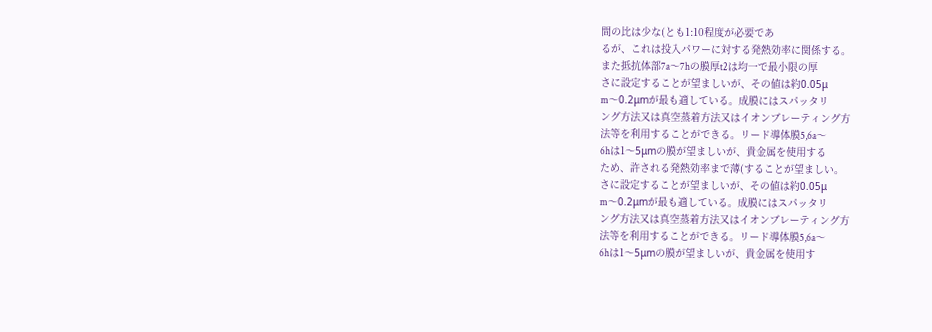間の比は少な(とも1:10程度が必要であ
るが、これは投入パワーに対する発熱効率に関係する。
また抵抗体部7a〜7hの膜厚t2は均一で最小限の厚
さに設定することが望ましいが、その値は約0.05μ
m〜0.2μmが最も適している。成膜にはスパッタリ
ング方法又は真空蒸着方法又はイオンブレーティング方
法等を利用することができる。リード導体膜5,6a〜
6hは1〜5μmの膜が望ましいが、貴金属を使用する
ため、許される発熱効率まで薄(することが望ましい。
さに設定することが望ましいが、その値は約0.05μ
m〜0.2μmが最も適している。成膜にはスパッタリ
ング方法又は真空蒸着方法又はイオンブレーティング方
法等を利用することができる。リード導体膜5,6a〜
6hは1〜5μmの膜が望ましいが、貴金属を使用す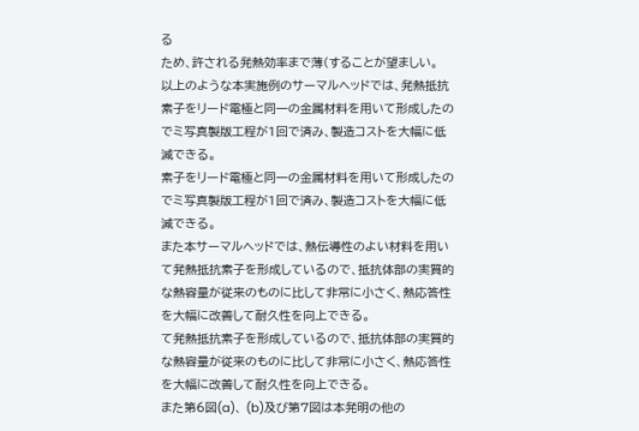る
ため、許される発熱効率まで薄(することが望ましい。
以上のような本実施例のサーマルヘッドでは、発熱抵抗
素子をリード電極と同一の金属材料を用いて形成したの
でミ写真製版工程が1回で済み、製造コストを大幅に低
減できる。
素子をリード電極と同一の金属材料を用いて形成したの
でミ写真製版工程が1回で済み、製造コストを大幅に低
減できる。
また本サーマルヘッドでは、熱伝導性のよい材料を用い
て発熱抵抗素子を形成しているので、抵抗体部の実質的
な熱容量が従来のものに比して非常に小さく、熱応答性
を大幅に改善して耐久性を向上できる。
て発熱抵抗素子を形成しているので、抵抗体部の実質的
な熱容量が従来のものに比して非常に小さく、熱応答性
を大幅に改善して耐久性を向上できる。
また第6図(a)、 (b)及び第7図は本発明の他の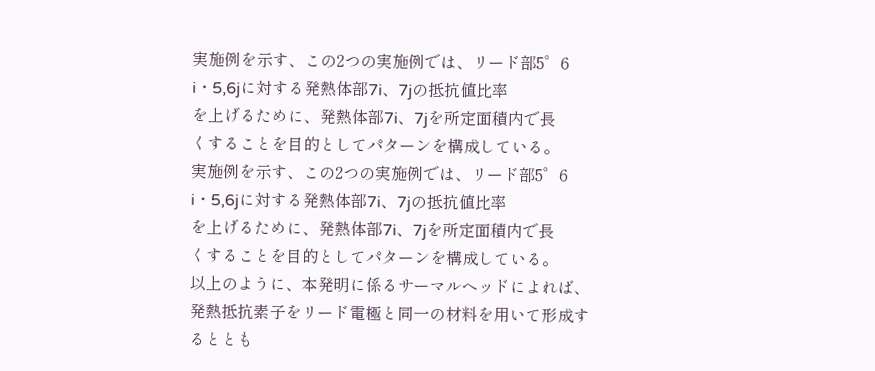実施例を示す、この2つの実施例では、リード部5゜6
i・5,6jに対する発熱体部7i、7jの抵抗値比率
を上げるために、発熱体部7i、7jを所定面積内で長
くすることを目的としてパターンを構成している。
実施例を示す、この2つの実施例では、リード部5゜6
i・5,6jに対する発熱体部7i、7jの抵抗値比率
を上げるために、発熱体部7i、7jを所定面積内で長
くすることを目的としてパターンを構成している。
以上のように、本発明に係るサーマルヘッドによれば、
発熱抵抗素子をリード電極と同一の材料を用いて形成す
るととも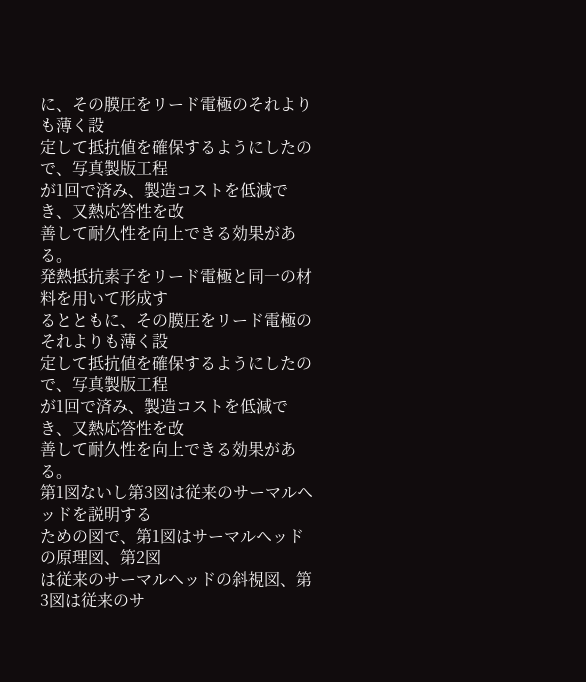に、その膜圧をリード電極のそれよりも薄く設
定して抵抗値を確保するようにしたので、写真製版工程
が1回で済み、製造コストを低減でき、又熱応答性を改
善して耐久性を向上できる効果がある。
発熱抵抗素子をリード電極と同一の材料を用いて形成す
るとともに、その膜圧をリード電極のそれよりも薄く設
定して抵抗値を確保するようにしたので、写真製版工程
が1回で済み、製造コストを低減でき、又熱応答性を改
善して耐久性を向上できる効果がある。
第1図ないし第3図は従来のサーマルヘッドを説明する
ための図で、第1図はサーマルヘッドの原理図、第2図
は従来のサーマルヘッドの斜視図、第3図は従来のサ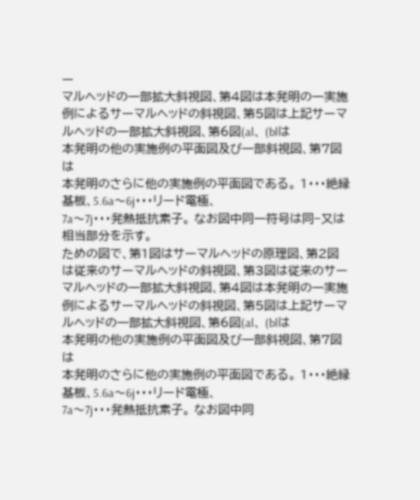ー
マルヘッドの一部拡大斜視図、第4図は本発明の一実施
例によるサーマルヘッドの斜視図、第5図は上記サーマ
ルヘッドの一部拡大斜視図、第6図(al、 (blは
本発明の他の実施例の平面図及び一部斜視図、第7図は
本発明のさらに他の実施例の平面図である。 1・・・絶縁基板、5.6a〜6j・・・リード電極、
7a〜7j・・・発熱抵抗素子。 なお図中同一符号は同−又は相当部分を示す。
ための図で、第1図はサーマルヘッドの原理図、第2図
は従来のサーマルヘッドの斜視図、第3図は従来のサー
マルヘッドの一部拡大斜視図、第4図は本発明の一実施
例によるサーマルヘッドの斜視図、第5図は上記サーマ
ルヘッドの一部拡大斜視図、第6図(al、 (blは
本発明の他の実施例の平面図及び一部斜視図、第7図は
本発明のさらに他の実施例の平面図である。 1・・・絶縁基板、5.6a〜6j・・・リード電極、
7a〜7j・・・発熱抵抗素子。 なお図中同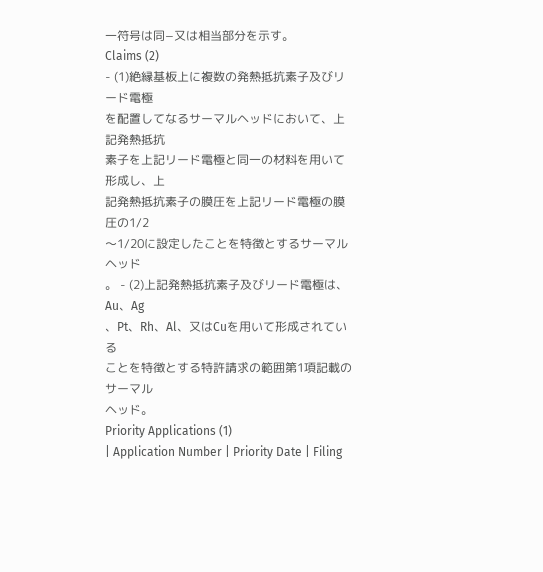一符号は同−又は相当部分を示す。
Claims (2)
- (1)絶縁基板上に複数の発熱抵抗素子及びリード電極
を配置してなるサーマルヘッドにおいて、上記発熱抵抗
素子を上記リード電極と同一の材料を用いて形成し、上
記発熱抵抗素子の膜圧を上記リード電極の膜圧の1/2
〜1/20に設定したことを特徴とするサーマルヘッド
。 - (2)上記発熱抵抗素子及びリード電極は、Au、Ag
、Pt、Rh、Al、又はCuを用いて形成されている
ことを特徴とする特許請求の範囲第1項記載のサーマル
ヘッド。
Priority Applications (1)
| Application Number | Priority Date | Filing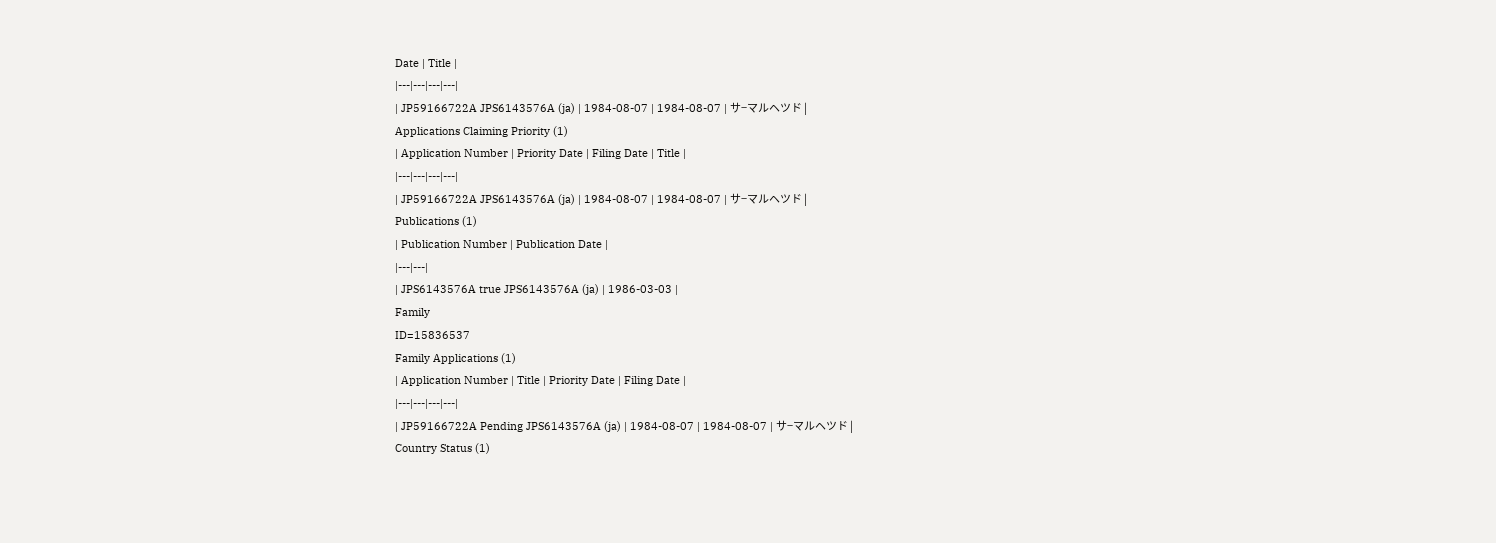Date | Title |
|---|---|---|---|
| JP59166722A JPS6143576A (ja) | 1984-08-07 | 1984-08-07 | サ−マルヘツド |
Applications Claiming Priority (1)
| Application Number | Priority Date | Filing Date | Title |
|---|---|---|---|
| JP59166722A JPS6143576A (ja) | 1984-08-07 | 1984-08-07 | サ−マルヘツド |
Publications (1)
| Publication Number | Publication Date |
|---|---|
| JPS6143576A true JPS6143576A (ja) | 1986-03-03 |
Family
ID=15836537
Family Applications (1)
| Application Number | Title | Priority Date | Filing Date |
|---|---|---|---|
| JP59166722A Pending JPS6143576A (ja) | 1984-08-07 | 1984-08-07 | サ−マルヘツド |
Country Status (1)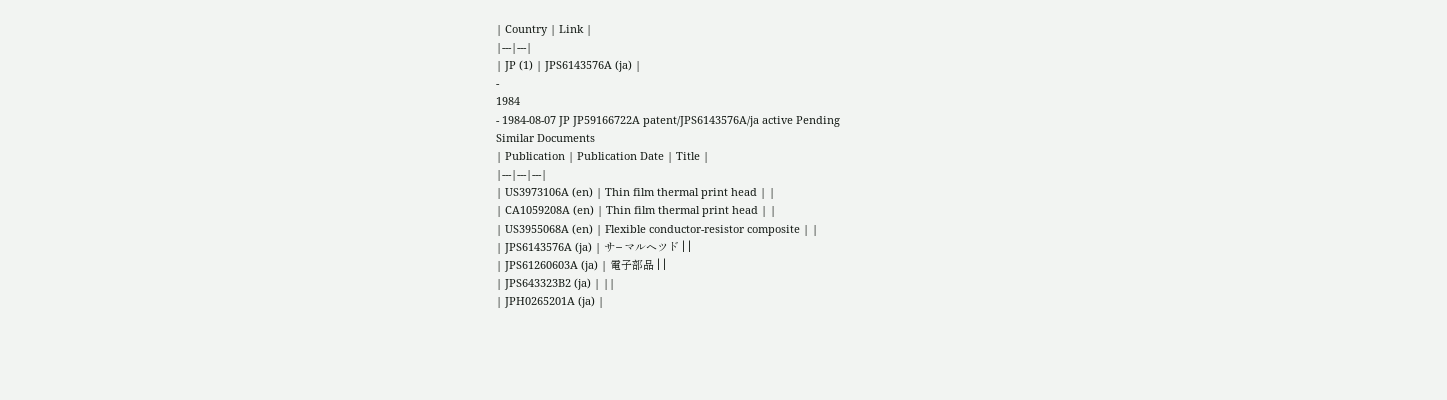| Country | Link |
|---|---|
| JP (1) | JPS6143576A (ja) |
-
1984
- 1984-08-07 JP JP59166722A patent/JPS6143576A/ja active Pending
Similar Documents
| Publication | Publication Date | Title |
|---|---|---|
| US3973106A (en) | Thin film thermal print head | |
| CA1059208A (en) | Thin film thermal print head | |
| US3955068A (en) | Flexible conductor-resistor composite | |
| JPS6143576A (ja) | サ−マルヘツド | |
| JPS61260603A (ja) | 電子部品 | |
| JPS643323B2 (ja) | ||
| JPH0265201A (ja) |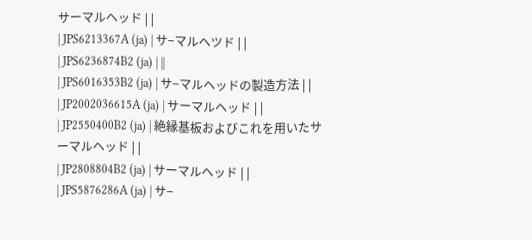サーマルヘッド | |
| JPS6213367A (ja) | サ−マルヘツド | |
| JPS6236874B2 (ja) | ||
| JPS6016353B2 (ja) | サ−マルヘッドの製造方法 | |
| JP2002036615A (ja) | サーマルヘッド | |
| JP2550400B2 (ja) | 絶縁基板およびこれを用いたサーマルヘッド | |
| JP2808804B2 (ja) | サーマルヘッド | |
| JPS5876286A (ja) | サ−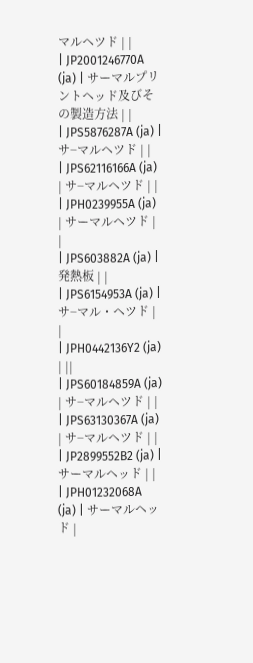マルヘツド | |
| JP2001246770A (ja) | サーマルプリントヘッド及びその製造方法 | |
| JPS5876287A (ja) | サ−マルヘツド | |
| JPS62116166A (ja) | サ−マルヘツド | |
| JPH0239955A (ja) | サーマルヘツド | |
| JPS603882A (ja) | 発熱板 | |
| JPS6154953A (ja) | サ−マル・ヘツド | |
| JPH0442136Y2 (ja) | ||
| JPS60184859A (ja) | サ−マルヘツド | |
| JPS63130367A (ja) | サ−マルヘツド | |
| JP2899552B2 (ja) | サーマルヘッド | |
| JPH01232068A (ja) | サーマルヘッド |